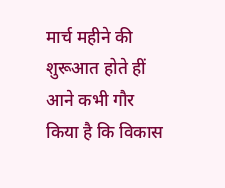मार्च महीने की शुरूआत होते हीं आने कभी गौर किया है कि विकास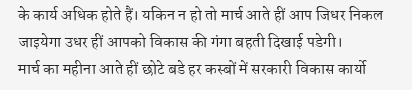के कार्य अधिक होते हैं। यकिन न हो तो मार्च आते हीं आप जिधर निकल जाइयेगा उधर हीं आपको विकास की गंगा बहती दिखाई पडेगी।
मार्च का महीना आते हीं छोटे बडे हर कस्बों में सरकारी विकास कार्यो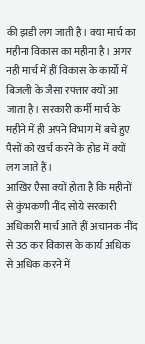की झडी लग जाती है। क्या मार्च का महीना विकास का महीना है। अगर नही मार्च में हीं विकास के कार्यो में बिजली के जैसा रफ्तार क्यों आ जाता है। सरकारी कर्मी मार्च के महीने में ही अपने विभाग में बचे हुए पैसों को खर्च करने के होड में क्यों लग जाते हैं।
आखिर एैसा क्यों होता है कि महीनों से कुंभकणी नींद सोये सरकारी अधिकारी मार्च आते हीं अचानक नींद से उठ कर विकास के कार्य अधिक से अधिक करने में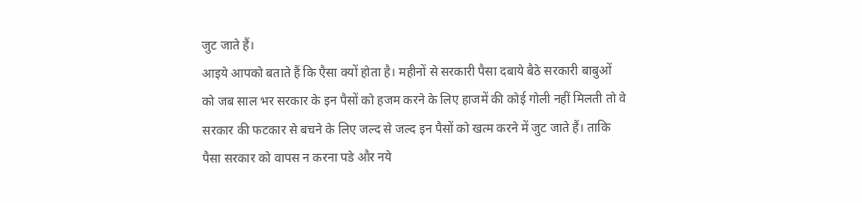जुट जाते हैं।
आइये आपको बताते हैं कि एैसा क्यों होता है। महीनों से सरकारी पैसा दबाये बैठे सरकारी बाबुओं को जब साल भर सरकार के इन पैसों को हजम करने के लिए हाजमें की कोई गोली नहीं मिलती तो वे सरकार की फटकार से बचने के लिए जल्द से जल्द इन पैसों को खत्म करने में जुट जाते हैं। ताकि पैसा सरकार को वापस न करना पडे और नये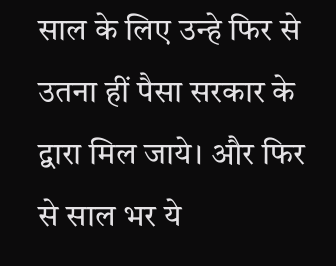साल के लिए उन्हे फिर से उतना हीं पैसा सरकार के द्वारा मिल जाये। और फिर से साल भर ये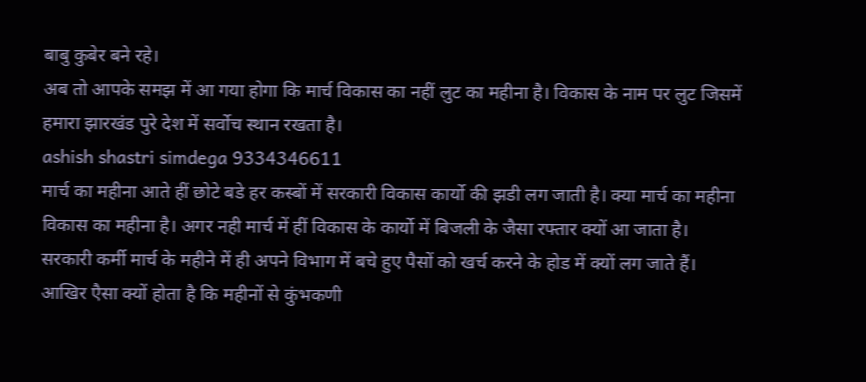बाबु कुबेर बने रहे।
अब तो आपके समझ में आ गया होगा कि मार्च विकास का नहीं लुट का महीना है। विकास के नाम पर लुट जिसमें हमारा झारखंड पुरे देश में सर्वोच स्थान रखता है।
ashish shastri simdega 9334346611
मार्च का महीना आते हीं छोटे बडे हर कस्बों में सरकारी विकास कार्यो की झडी लग जाती है। क्या मार्च का महीना विकास का महीना है। अगर नही मार्च में हीं विकास के कार्यो में बिजली के जैसा रफ्तार क्यों आ जाता है। सरकारी कर्मी मार्च के महीने में ही अपने विभाग में बचे हुए पैसों को खर्च करने के होड में क्यों लग जाते हैं।
आखिर एैसा क्यों होता है कि महीनों से कुंभकणी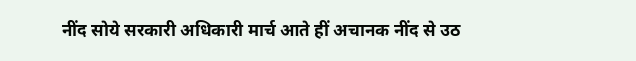नींद सोये सरकारी अधिकारी मार्च आते हीं अचानक नींद से उठ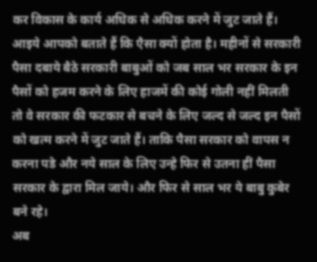कर विकास के कार्य अधिक से अधिक करने में जुट जाते हैं।
आइये आपको बताते हैं कि एैसा क्यों होता है। महीनों से सरकारी पैसा दबाये बैठे सरकारी बाबुओं को जब साल भर सरकार के इन पैसों को हजम करने के लिए हाजमें की कोई गोली नहीं मिलती तो वे सरकार की फटकार से बचने के लिए जल्द से जल्द इन पैसों को खत्म करने में जुट जाते हैं। ताकि पैसा सरकार को वापस न करना पडे और नये साल के लिए उन्हे फिर से उतना हीं पैसा सरकार के द्वारा मिल जाये। और फिर से साल भर ये बाबु कुबेर बने रहे।
अब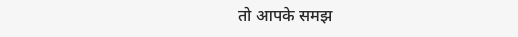तो आपके समझ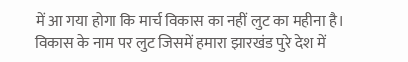में आ गया होगा कि मार्च विकास का नहीं लुट का महीना है। विकास के नाम पर लुट जिसमें हमारा झारखंड पुरे देश में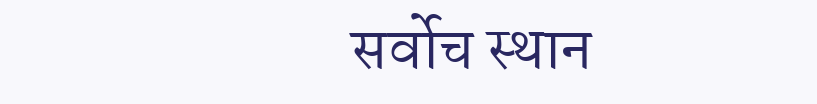सर्वोच स्थान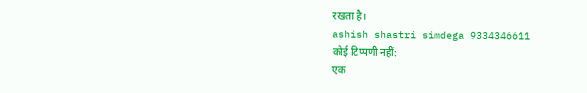रखता है।
ashish shastri simdega 9334346611
कोई टिप्पणी नहीं:
एक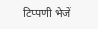टिप्पणी भेजें